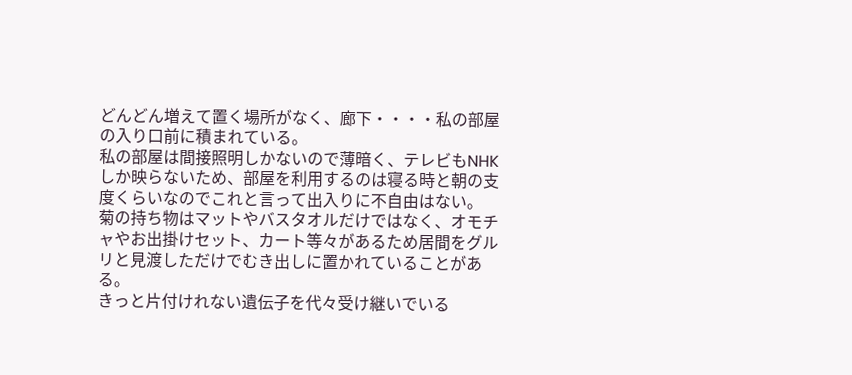どんどん増えて置く場所がなく、廊下・・・・私の部屋の入り口前に積まれている。
私の部屋は間接照明しかないので薄暗く、テレビもNHKしか映らないため、部屋を利用するのは寝る時と朝の支度くらいなのでこれと言って出入りに不自由はない。
菊の持ち物はマットやバスタオルだけではなく、オモチャやお出掛けセット、カート等々があるため居間をグルリと見渡しただけでむき出しに置かれていることがある。
きっと片付けれない遺伝子を代々受け継いでいる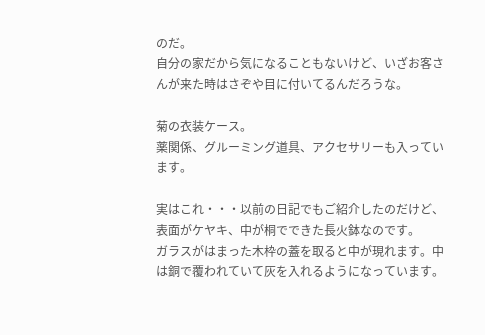のだ。
自分の家だから気になることもないけど、いざお客さんが来た時はさぞや目に付いてるんだろうな。

菊の衣装ケース。
薬関係、グルーミング道具、アクセサリーも入っています。

実はこれ・・・以前の日記でもご紹介したのだけど、表面がケヤキ、中が桐でできた長火鉢なのです。
ガラスがはまった木枠の蓋を取ると中が現れます。中は銅で覆われていて灰を入れるようになっています。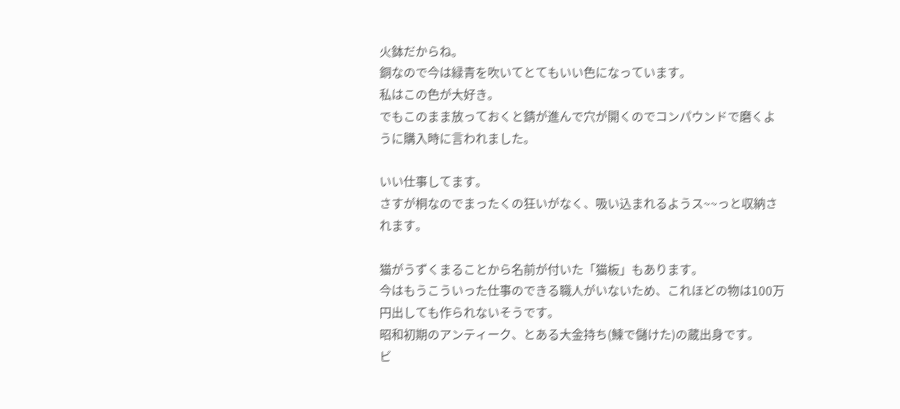火鉢だからね。
銅なので今は緑青を吹いてとてもいい色になっています。
私はこの色が大好き。
でもこのまま放っておくと錆が進んで穴が開くのでコンパウンドで磨くように購入時に言われました。

いい仕事してます。
さすが桐なのでまったくの狂いがなく、吸い込まれるようス~~っと収納されます。

猫がうずくまることから名前が付いた「猫板」もあります。
今はもうこういった仕事のできる職人がいないため、これほどの物は100万円出しても作られないそうです。
昭和初期のアンティーク、とある大金持ち(鰊で儲けた)の蔵出身です。
ビ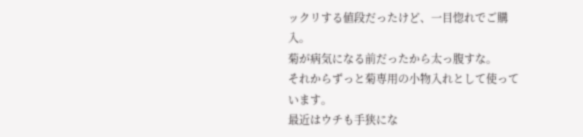ックリする値段だったけど、一目惚れでご購入。
菊が病気になる前だったから太っ腹すな。
それからずっと菊専用の小物入れとして使っています。
最近はウチも手狭にな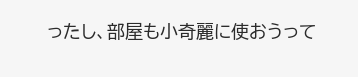ったし、部屋も小奇麗に使おうって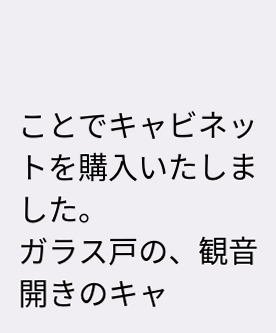ことでキャビネットを購入いたしました。
ガラス戸の、観音開きのキャ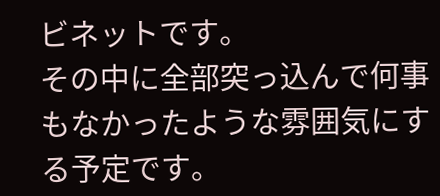ビネットです。
その中に全部突っ込んで何事もなかったような雰囲気にする予定です。